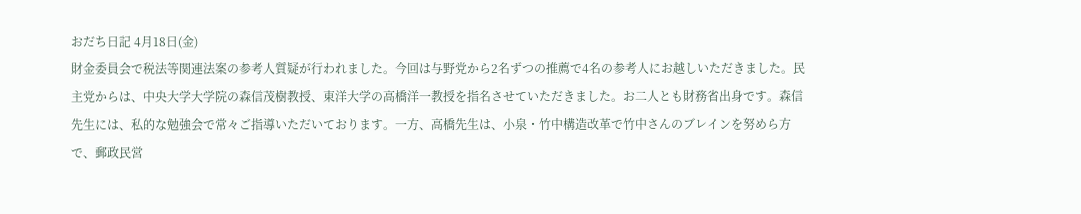おだち日記 4月18日(金)
財金委員会で税法等関連法案の参考人質疑が行われました。今回は与野党から2名ずつの推薦で4名の参考人にお越しいただきました。民主党からは、中央大学大学院の森信茂樹教授、東洋大学の高橋洋一教授を指名させていただきました。お二人とも財務省出身です。森信先生には、私的な勉強会で常々ご指導いただいております。一方、高橋先生は、小泉・竹中構造改革で竹中さんのブレインを努めら方で、郵政民営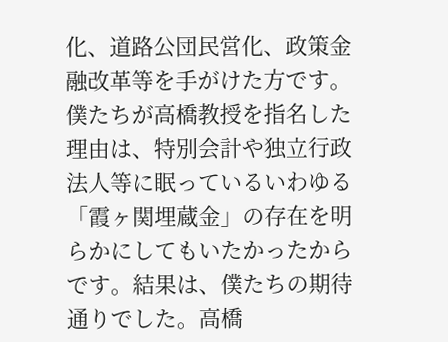化、道路公団民営化、政策金融改革等を手がけた方です。僕たちが高橋教授を指名した理由は、特別会計や独立行政法人等に眠っているいわゆる「霞ヶ関埋蔵金」の存在を明らかにしてもいたかったからです。結果は、僕たちの期待通りでした。高橋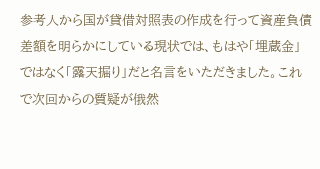参考人から国が貸借対照表の作成を行って資産負債差額を明らかにしている現状では、もはや「埋蔵金」ではなく「露天掘り」だと名言をいただきました。これで次回からの質疑が俄然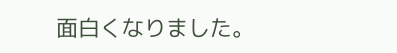面白くなりました。